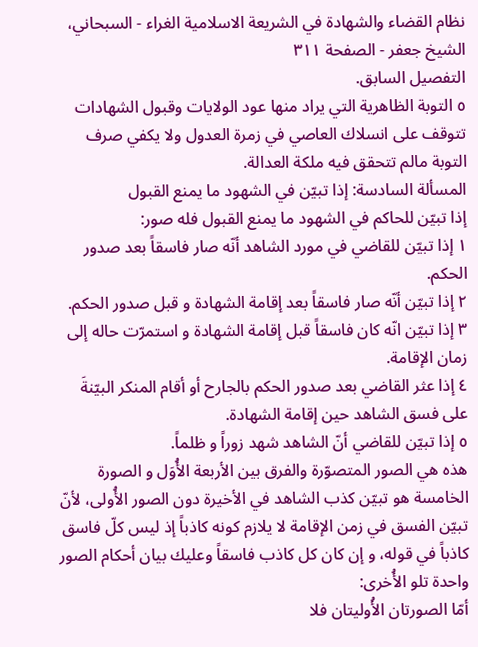نظام القضاء والشهادة في الشريعة الاسلامية الغراء - السبحاني، الشيخ جعفر - الصفحة ٣١١
التفصيل السابق.
٥ التوبة الظاهرية التي يراد منها عود الولايات وقبول الشهادات تتوقف على انسلاك العاصي في زمرة العدول ولا يكفي صرف التوبة مالم تتحقق فيه ملكة العدالة.
المسألة السادسة: إذا تبيّن في الشهود ما يمنع القبول
إذا تبيّن للحاكم في الشهود ما يمنع القبول فله صور:
١ إذا تبيّن للقاضي في مورد الشاهد أنّه صار فاسقاً بعد صدور الحكم.
٢ إذا تبيّن أنّه صار فاسقاً بعد إقامة الشهادة و قبل صدور الحكم.
٣ إذا تبيّن انّه كان فاسقاً قبل إقامة الشهادة و استمرّت حاله إلى زمان الإقامة.
٤ إذا عثر القاضي بعد صدور الحكم بالجارح أو أقام المنكر البيّنةَ على فسق الشاهد حين إقامة الشهادة.
٥ إذا تبيّن للقاضي أنّ الشاهد شهد زوراً و ظلماً.
هذه هي الصور المتصوّرة والفرق بين الأربعة الأُوَل و الصورة الخامسة هو تبيّن كذب الشاهد في الأخيرة دون الصور الأُولى، لأنّ تبيّن الفسق في زمن الإقامة لا يلازم كونه كاذباً إذ ليس كلّ فاسق كاذباً في قوله، و إن كان كل كاذب فاسقاً وعليك بيان أحكام الصور واحدة تلو الأُخرى:
أمّا الصورتان الأُوليتان فلا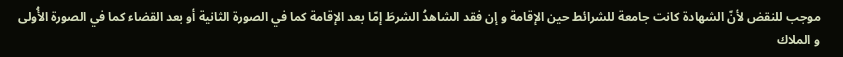موجب للنقض لأنّ الشهادة كانت جامعة للشرائط حين الإقامة و إن فقد الشاهدُ الشرطَ إمّا بعد الإقامة كما في الصورة الثانية أو بعد القضاء كما في الصورة الأُولى و الملاك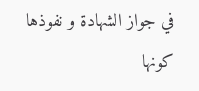في جواز الشهادة و نفوذها كونها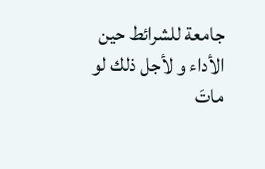جامعة للشرائط حين الأداء و لأجل ذلك لو ماتَ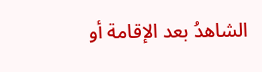الشاهدُ بعد الإقامة أو